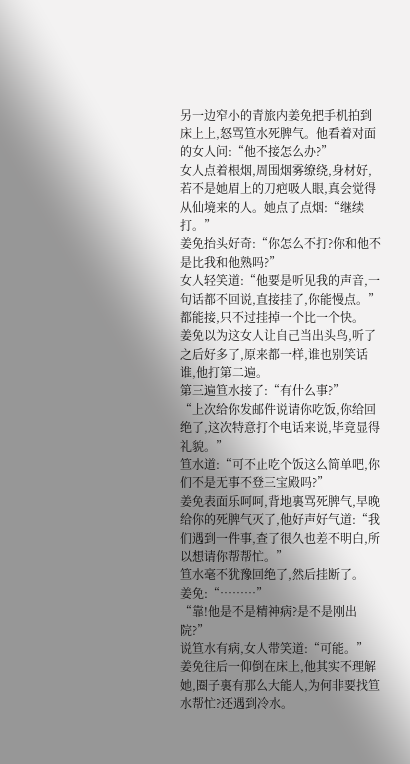另一边窄小的青旅内姜免把手机拍到床上上,怒骂笪水死脾气。他看着对面的女人问:“他不接怎么办?”
女人点着根烟,周围烟雾缭绕,身材好,若不是她眉上的刀疤吸人眼,真会觉得从仙境来的人。她点了点烟:“继续打。”
姜免抬头好奇:“你怎么不打?你和他不是比我和他熟吗?”
女人轻笑道:“他要是听见我的声音,一句话都不回说,直接挂了,你能慢点。”
都能接,只不过挂掉一个比一个快。
姜免以为这女人让自己当出头鸟,听了之后好多了,原来都一样,谁也别笑话谁,他打第二遍。
第三遍笪水接了:“有什么事?”
“上次给你发邮件说请你吃饭,你给回绝了,这次特意打个电话来说,毕竟显得礼貌。”
笪水道:“可不止吃个饭这么简单吧,你们不是无事不登三宝殿吗?”
姜免表面乐呵呵,背地裏骂死脾气,早晚给你的死脾气灭了,他好声好气道:“我们遇到一件事,查了很久也差不明白,所以想请你帮帮忙。”
笪水毫不犹豫回绝了,然后挂断了。
姜免:“………”
“靠!他是不是精神病?是不是刚出院?”
说笪水有病,女人带笑道:“可能。”
姜免往后一仰倒在床上,他其实不理解她,圈子裏有那么大能人,为何非要找笪水帮忙?还遇到冷水。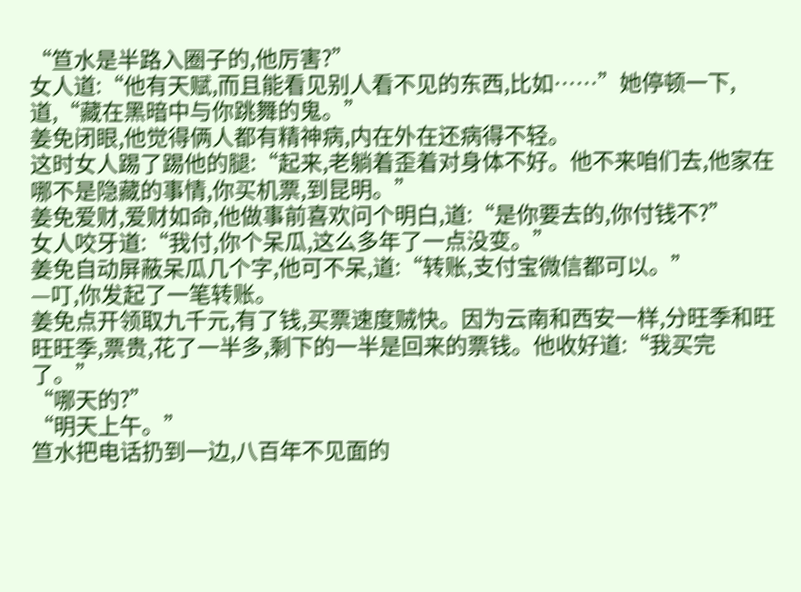“笪水是半路入圈子的,他厉害?”
女人道:“他有天赋,而且能看见别人看不见的东西,比如……”她停顿一下,道,“藏在黑暗中与你跳舞的鬼。”
姜免闭眼,他觉得俩人都有精神病,内在外在还病得不轻。
这时女人踢了踢他的腿:“起来,老躺着歪着对身体不好。他不来咱们去,他家在哪不是隐藏的事情,你买机票,到昆明。”
姜免爱财,爱财如命,他做事前喜欢问个明白,道:“是你要去的,你付钱不?”
女人咬牙道:“我付,你个呆瓜,这么多年了一点没变。”
姜免自动屏蔽呆瓜几个字,他可不呆,道:“转账,支付宝微信都可以。”
—叮,你发起了一笔转账。
姜免点开领取九千元,有了钱,买票速度贼快。因为云南和西安一样,分旺季和旺旺旺季,票贵,花了一半多,剩下的一半是回来的票钱。他收好道:“我买完了。”
“哪天的?”
“明天上午。”
笪水把电话扔到一边,八百年不见面的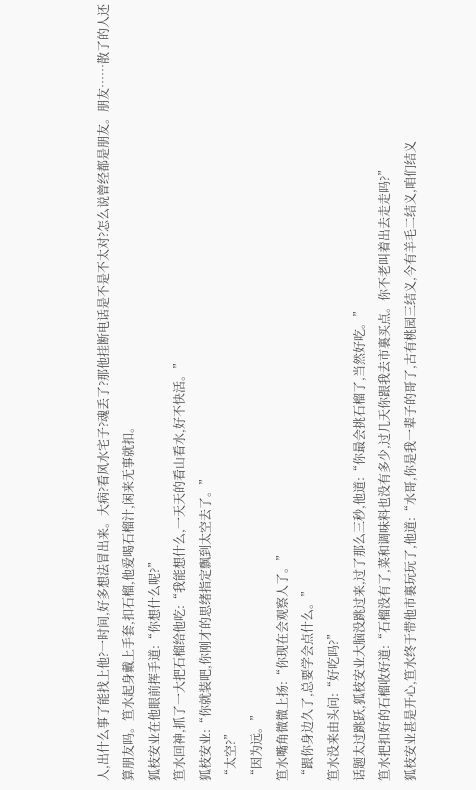人,出什么事了能找上他?一时间,好多想法冒出来。大病?看风水宅子?魂丢了?那他挂断电话是不是不太对?怎么说曾经都是朋友。朋友……散了的人还算朋友吗。笪水起身戴上手套,扣石榴,他爱喝石榴汁,闲来无事就扣。
狐枝安业在他眼前挥手道:“你想什么呢?”
笪水回神,抓了一大把石榴给他吃:“我能想什么,一天天的看山看水,好不快活。”
狐枝安业:“你就装吧,你刚才的思绪指定飘到太空去了。”
“太空?”
“因为远。”
笪水嘴角微微上扬:“你现在会观察人了。”
“跟你身边久了,总要学会点什么。”
笪水没来由头问:“好吃吗?”
话题太过跳跃,狐枝安业大脑没跳过来,过了那么三秒,他道:“你最会挑石榴了,当然好吃。”
笪水把扣好的石榴收好道:“石榴没有了,菜和调味料也没有多少,过几天你跟我去市裏买点。你不老叫着出去走走吗?”
狐枝安业甚是开心,笪水终于带他市裏玩玩了,他道:“水哥,你是我一辈子的哥了,古有桃园三结义,今有羊毛二结义,咱们结义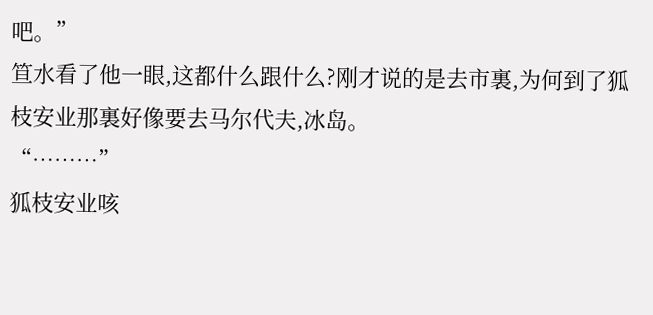吧。”
笪水看了他一眼,这都什么跟什么?刚才说的是去市裏,为何到了狐枝安业那裏好像要去马尔代夫,冰岛。
“………”
狐枝安业咳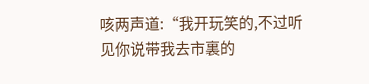咳两声道:“我开玩笑的,不过听见你说带我去市裏的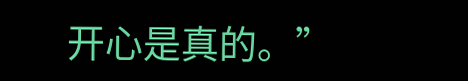开心是真的。”